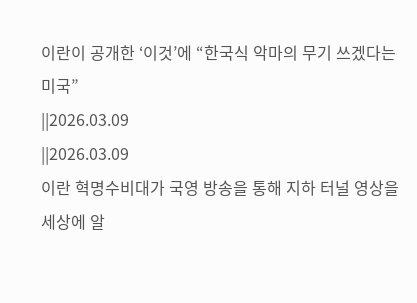이란이 공개한 ‘이것’에 “한국식 악마의 무기 쓰겠다는 미국”
||2026.03.09
||2026.03.09
이란 혁명수비대가 국영 방송을 통해 지하 터널 영상을 세상에 알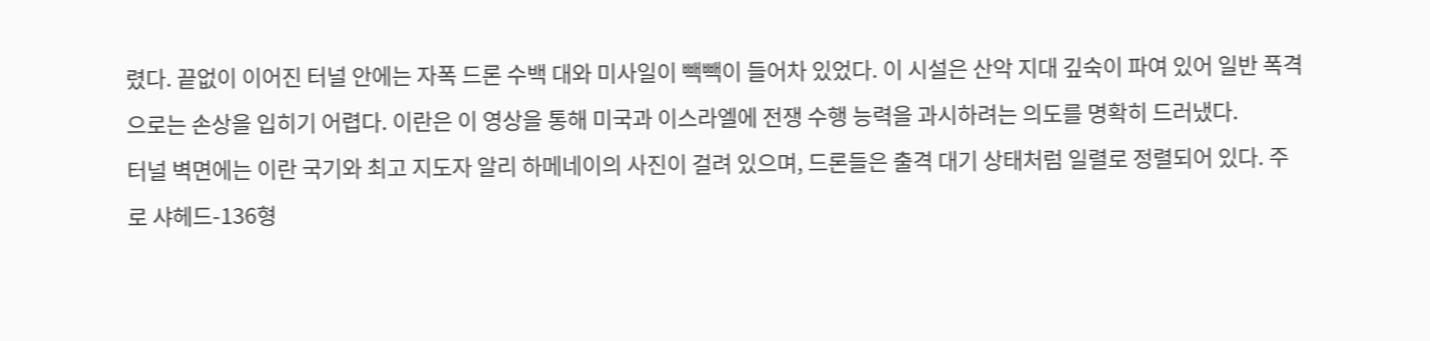렸다. 끝없이 이어진 터널 안에는 자폭 드론 수백 대와 미사일이 빽빽이 들어차 있었다. 이 시설은 산악 지대 깊숙이 파여 있어 일반 폭격으로는 손상을 입히기 어렵다. 이란은 이 영상을 통해 미국과 이스라엘에 전쟁 수행 능력을 과시하려는 의도를 명확히 드러냈다.
터널 벽면에는 이란 국기와 최고 지도자 알리 하메네이의 사진이 걸려 있으며, 드론들은 출격 대기 상태처럼 일렬로 정렬되어 있다. 주로 샤헤드-136형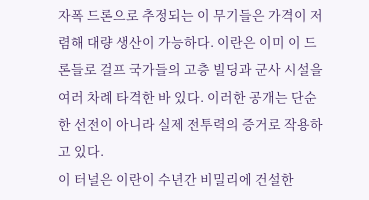자폭 드론으로 추정되는 이 무기들은 가격이 저렴해 대량 생산이 가능하다. 이란은 이미 이 드론들로 걸프 국가들의 고층 빌딩과 군사 시설을 여러 차례 타격한 바 있다. 이러한 공개는 단순한 선전이 아니라 실제 전투력의 증거로 작용하고 있다.
이 터널은 이란이 수년간 비밀리에 건설한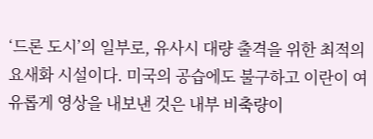‘드론 도시’의 일부로, 유사시 대량 출격을 위한 최적의 요새화 시설이다. 미국의 공습에도 불구하고 이란이 여유롭게 영상을 내보낸 것은 내부 비축량이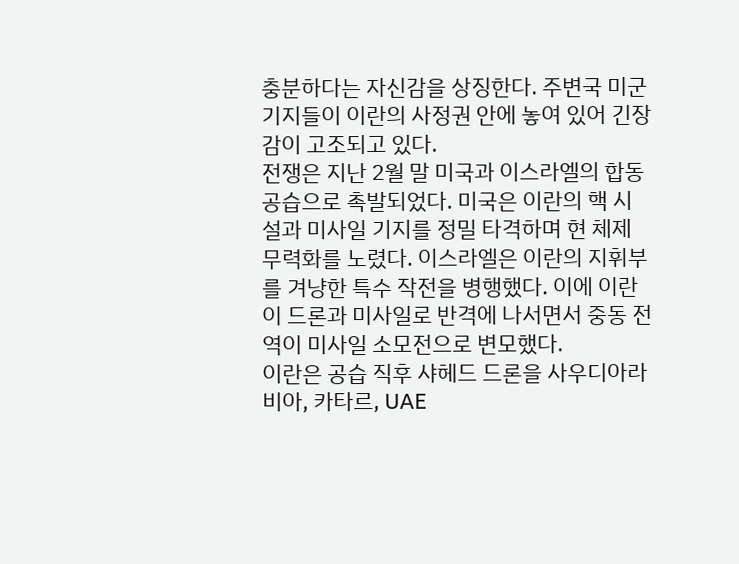충분하다는 자신감을 상징한다. 주변국 미군 기지들이 이란의 사정권 안에 놓여 있어 긴장감이 고조되고 있다.
전쟁은 지난 2월 말 미국과 이스라엘의 합동 공습으로 촉발되었다. 미국은 이란의 핵 시설과 미사일 기지를 정밀 타격하며 현 체제 무력화를 노렸다. 이스라엘은 이란의 지휘부를 겨냥한 특수 작전을 병행했다. 이에 이란이 드론과 미사일로 반격에 나서면서 중동 전역이 미사일 소모전으로 변모했다.
이란은 공습 직후 샤헤드 드론을 사우디아라비아, 카타르, UAE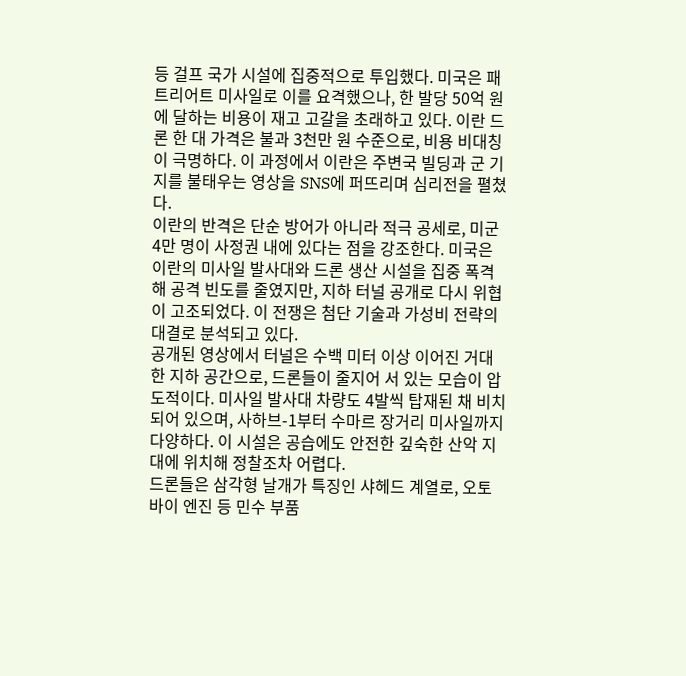등 걸프 국가 시설에 집중적으로 투입했다. 미국은 패트리어트 미사일로 이를 요격했으나, 한 발당 50억 원에 달하는 비용이 재고 고갈을 초래하고 있다. 이란 드론 한 대 가격은 불과 3천만 원 수준으로, 비용 비대칭이 극명하다. 이 과정에서 이란은 주변국 빌딩과 군 기지를 불태우는 영상을 SNS에 퍼뜨리며 심리전을 펼쳤다.
이란의 반격은 단순 방어가 아니라 적극 공세로, 미군 4만 명이 사정권 내에 있다는 점을 강조한다. 미국은 이란의 미사일 발사대와 드론 생산 시설을 집중 폭격해 공격 빈도를 줄였지만, 지하 터널 공개로 다시 위협이 고조되었다. 이 전쟁은 첨단 기술과 가성비 전략의 대결로 분석되고 있다.
공개된 영상에서 터널은 수백 미터 이상 이어진 거대한 지하 공간으로, 드론들이 줄지어 서 있는 모습이 압도적이다. 미사일 발사대 차량도 4발씩 탑재된 채 비치되어 있으며, 사하브-1부터 수마르 장거리 미사일까지 다양하다. 이 시설은 공습에도 안전한 깊숙한 산악 지대에 위치해 정찰조차 어렵다.
드론들은 삼각형 날개가 특징인 샤헤드 계열로, 오토바이 엔진 등 민수 부품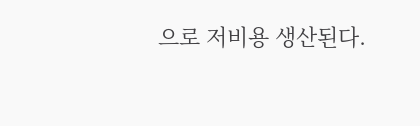으로 저비용 생산된다.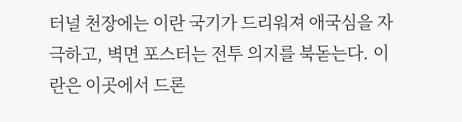터널 천장에는 이란 국기가 드리워져 애국심을 자극하고, 벽면 포스터는 전투 의지를 북돋는다. 이란은 이곳에서 드론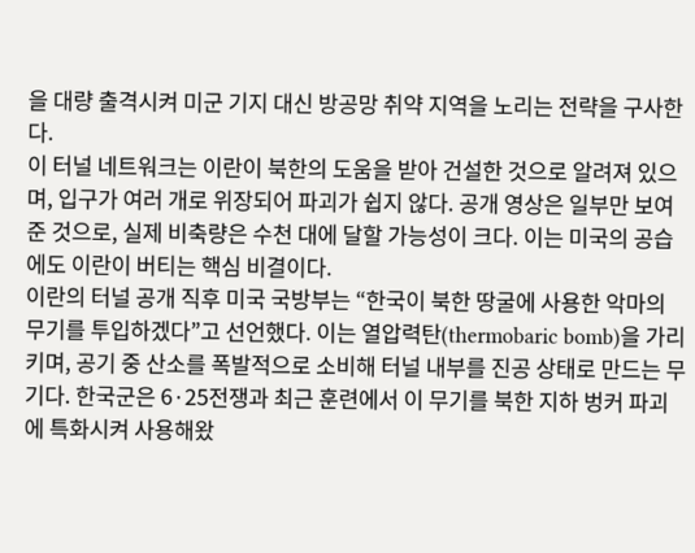을 대량 출격시켜 미군 기지 대신 방공망 취약 지역을 노리는 전략을 구사한다.
이 터널 네트워크는 이란이 북한의 도움을 받아 건설한 것으로 알려져 있으며, 입구가 여러 개로 위장되어 파괴가 쉽지 않다. 공개 영상은 일부만 보여준 것으로, 실제 비축량은 수천 대에 달할 가능성이 크다. 이는 미국의 공습에도 이란이 버티는 핵심 비결이다.
이란의 터널 공개 직후 미국 국방부는 “한국이 북한 땅굴에 사용한 악마의 무기를 투입하겠다”고 선언했다. 이는 열압력탄(thermobaric bomb)을 가리키며, 공기 중 산소를 폭발적으로 소비해 터널 내부를 진공 상태로 만드는 무기다. 한국군은 6·25전쟁과 최근 훈련에서 이 무기를 북한 지하 벙커 파괴에 특화시켜 사용해왔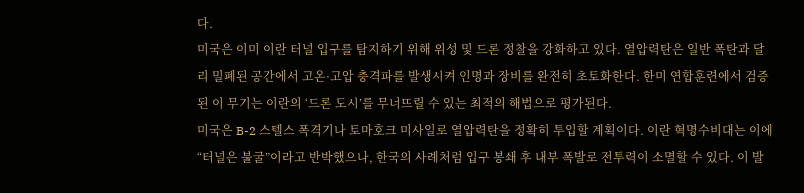다.
미국은 이미 이란 터널 입구를 탐지하기 위해 위성 및 드론 정찰을 강화하고 있다. 열압력탄은 일반 폭탄과 달리 밀폐된 공간에서 고온·고압 충격파를 발생시켜 인명과 장비를 완전히 초토화한다. 한미 연합훈련에서 검증된 이 무기는 이란의 ‘드론 도시’를 무너뜨릴 수 있는 최적의 해법으로 평가된다.
미국은 B-2 스텔스 폭격기나 토마호크 미사일로 열압력탄을 정확히 투입할 계획이다. 이란 혁명수비대는 이에 “터널은 불굴”이라고 반박했으나, 한국의 사례처럼 입구 봉쇄 후 내부 폭발로 전투력이 소멸할 수 있다. 이 발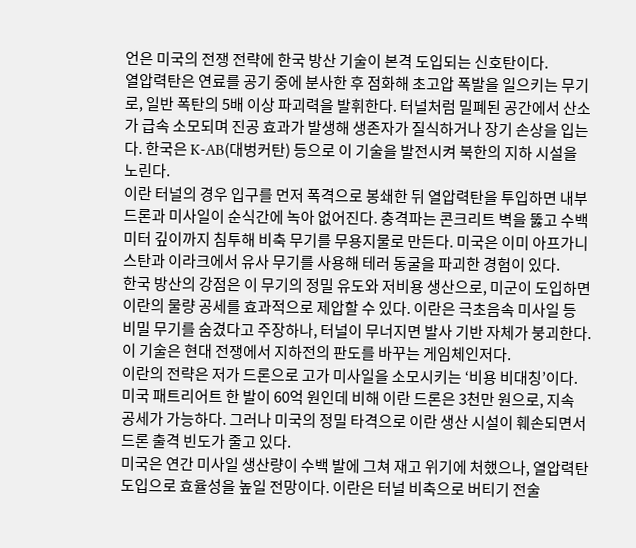언은 미국의 전쟁 전략에 한국 방산 기술이 본격 도입되는 신호탄이다.
열압력탄은 연료를 공기 중에 분사한 후 점화해 초고압 폭발을 일으키는 무기로, 일반 폭탄의 5배 이상 파괴력을 발휘한다. 터널처럼 밀폐된 공간에서 산소가 급속 소모되며 진공 효과가 발생해 생존자가 질식하거나 장기 손상을 입는다. 한국은 K-AB(대벙커탄) 등으로 이 기술을 발전시켜 북한의 지하 시설을 노린다.
이란 터널의 경우 입구를 먼저 폭격으로 봉쇄한 뒤 열압력탄을 투입하면 내부 드론과 미사일이 순식간에 녹아 없어진다. 충격파는 콘크리트 벽을 뚫고 수백 미터 깊이까지 침투해 비축 무기를 무용지물로 만든다. 미국은 이미 아프가니스탄과 이라크에서 유사 무기를 사용해 테러 동굴을 파괴한 경험이 있다.
한국 방산의 강점은 이 무기의 정밀 유도와 저비용 생산으로, 미군이 도입하면 이란의 물량 공세를 효과적으로 제압할 수 있다. 이란은 극초음속 미사일 등 비밀 무기를 숨겼다고 주장하나, 터널이 무너지면 발사 기반 자체가 붕괴한다. 이 기술은 현대 전쟁에서 지하전의 판도를 바꾸는 게임체인저다.
이란의 전략은 저가 드론으로 고가 미사일을 소모시키는 ‘비용 비대칭’이다. 미국 패트리어트 한 발이 60억 원인데 비해 이란 드론은 3천만 원으로, 지속 공세가 가능하다. 그러나 미국의 정밀 타격으로 이란 생산 시설이 훼손되면서 드론 출격 빈도가 줄고 있다.
미국은 연간 미사일 생산량이 수백 발에 그쳐 재고 위기에 처했으나, 열압력탄 도입으로 효율성을 높일 전망이다. 이란은 터널 비축으로 버티기 전술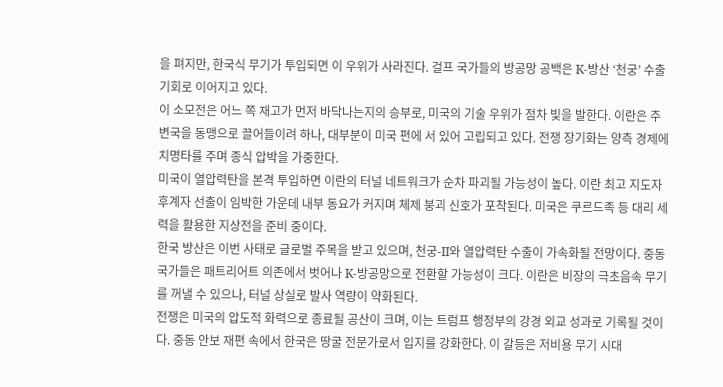을 펴지만, 한국식 무기가 투입되면 이 우위가 사라진다. 걸프 국가들의 방공망 공백은 K-방산 ‘천궁’ 수출 기회로 이어지고 있다.
이 소모전은 어느 쪽 재고가 먼저 바닥나는지의 승부로, 미국의 기술 우위가 점차 빛을 발한다. 이란은 주변국을 동맹으로 끌어들이려 하나, 대부분이 미국 편에 서 있어 고립되고 있다. 전쟁 장기화는 양측 경제에 치명타를 주며 종식 압박을 가중한다.
미국이 열압력탄을 본격 투입하면 이란의 터널 네트워크가 순차 파괴될 가능성이 높다. 이란 최고 지도자 후계자 선출이 임박한 가운데 내부 동요가 커지며 체제 붕괴 신호가 포착된다. 미국은 쿠르드족 등 대리 세력을 활용한 지상전을 준비 중이다.
한국 방산은 이번 사태로 글로벌 주목을 받고 있으며, 천궁-II와 열압력탄 수출이 가속화될 전망이다. 중동 국가들은 패트리어트 의존에서 벗어나 K-방공망으로 전환할 가능성이 크다. 이란은 비장의 극초음속 무기를 꺼낼 수 있으나, 터널 상실로 발사 역량이 약화된다.
전쟁은 미국의 압도적 화력으로 종료될 공산이 크며, 이는 트럼프 행정부의 강경 외교 성과로 기록될 것이다. 중동 안보 재편 속에서 한국은 땅굴 전문가로서 입지를 강화한다. 이 갈등은 저비용 무기 시대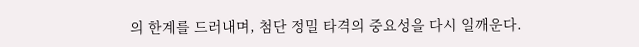의 한계를 드러내며, 첨단 정밀 타격의 중요성을 다시 일깨운다.